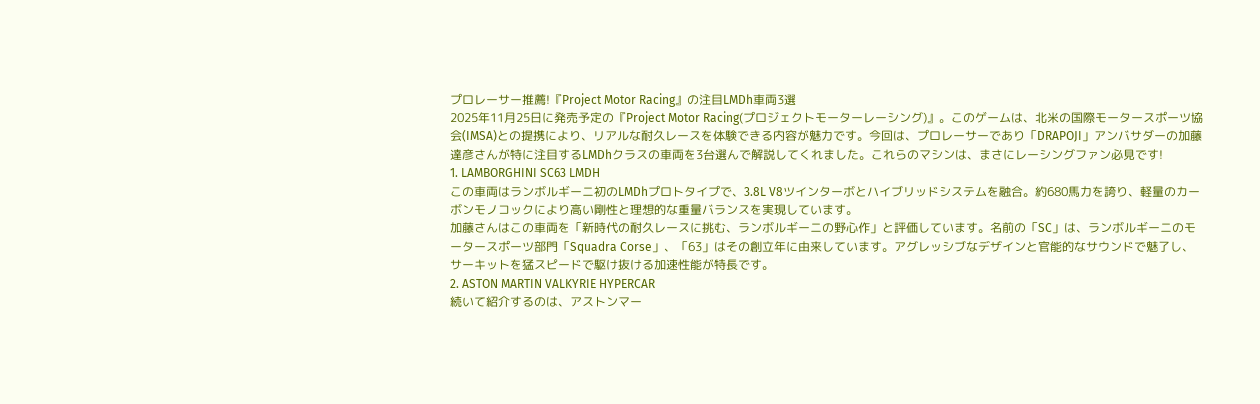プロレーサー推薦!『Project Motor Racing』の注目LMDh車両3選
2025年11月25日に発売予定の『Project Motor Racing(プロジェクトモーターレーシング)』。このゲームは、北米の国際モータースポーツ協会(IMSA)との提携により、リアルな耐久レースを体験できる内容が魅力です。今回は、プロレーサーであり「DRAPOJI」アンバサダーの加藤達彦さんが特に注目するLMDhクラスの車両を3台選んで解説してくれました。これらのマシンは、まさにレーシングファン必見です!
1. LAMBORGHINI SC63 LMDH
この車両はランボルギーニ初のLMDhプロトタイプで、3.8L V8ツインターボとハイブリッドシステムを融合。約680馬力を誇り、軽量のカーボンモノコックにより高い剛性と理想的な重量バランスを実現しています。
加藤さんはこの車両を「新時代の耐久レースに挑む、ランボルギーニの野心作」と評価しています。名前の「SC」は、ランボルギーニのモータースポーツ部門「Squadra Corse」、「63」はその創立年に由来しています。アグレッシブなデザインと官能的なサウンドで魅了し、サーキットを猛スピードで駆け抜ける加速性能が特長です。
2. ASTON MARTIN VALKYRIE HYPERCAR
続いて紹介するのは、アストンマー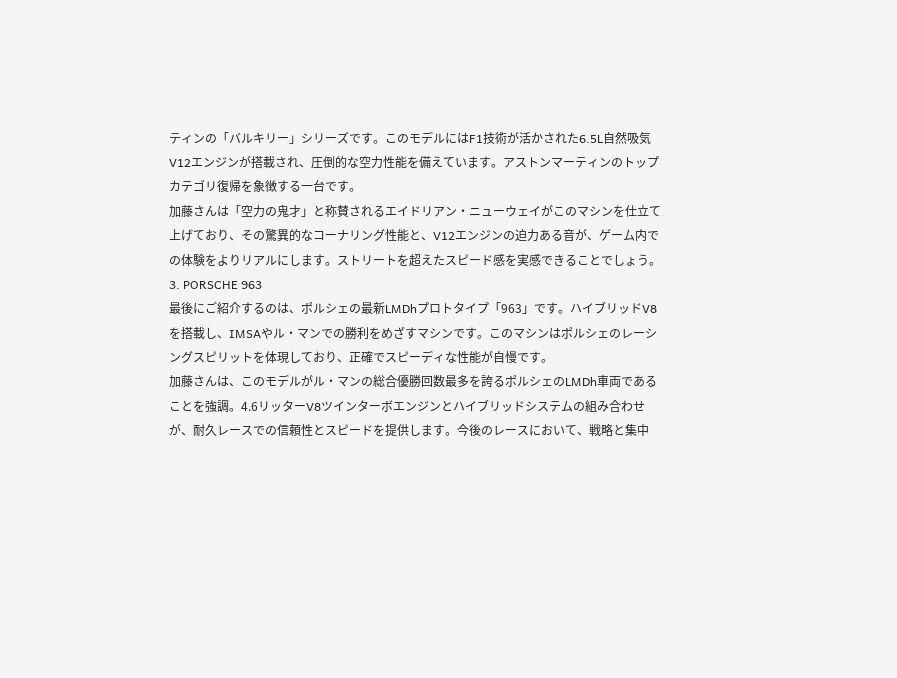ティンの「バルキリー」シリーズです。このモデルにはF1技術が活かされた6.5L自然吸気V12エンジンが搭載され、圧倒的な空力性能を備えています。アストンマーティンのトップカテゴリ復帰を象徴する一台です。
加藤さんは「空力の鬼才」と称賛されるエイドリアン・ニューウェイがこのマシンを仕立て上げており、その驚異的なコーナリング性能と、V12エンジンの迫力ある音が、ゲーム内での体験をよりリアルにします。ストリートを超えたスピード感を実感できることでしょう。
3. PORSCHE 963
最後にご紹介するのは、ポルシェの最新LMDhプロトタイプ「963」です。ハイブリッドV8を搭載し、IMSAやル・マンでの勝利をめざすマシンです。このマシンはポルシェのレーシングスピリットを体現しており、正確でスピーディな性能が自慢です。
加藤さんは、このモデルがル・マンの総合優勝回数最多を誇るポルシェのLMDh車両であることを強調。4.6リッターV8ツインターボエンジンとハイブリッドシステムの組み合わせが、耐久レースでの信頼性とスピードを提供します。今後のレースにおいて、戦略と集中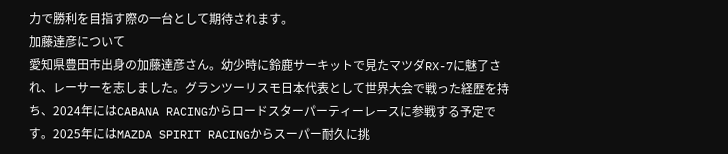力で勝利を目指す際の一台として期待されます。
加藤達彦について
愛知県豊田市出身の加藤達彦さん。幼少時に鈴鹿サーキットで見たマツダRX-7に魅了され、レーサーを志しました。グランツーリスモ日本代表として世界大会で戦った経歴を持ち、2024年にはCABANA RACINGからロードスターパーティーレースに参戦する予定です。2025年にはMAZDA SPIRIT RACINGからスーパー耐久に挑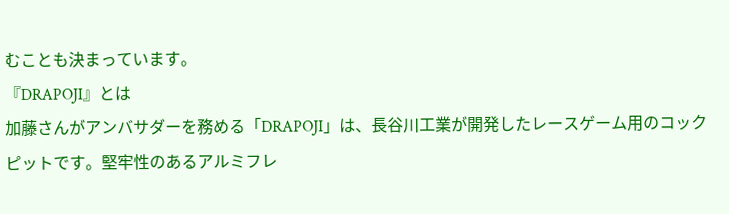むことも決まっています。
『DRAPOJI』とは
加藤さんがアンバサダーを務める「DRAPOJI」は、長谷川工業が開発したレースゲーム用のコックピットです。堅牢性のあるアルミフレ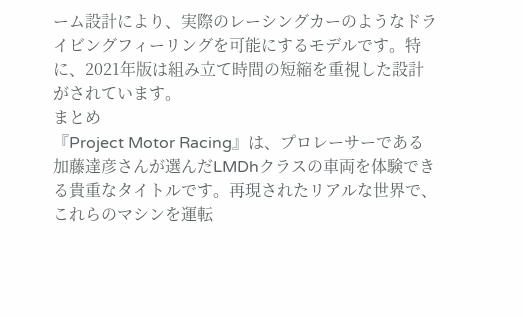ーム設計により、実際のレーシングカーのようなドライビングフィーリングを可能にするモデルです。特に、2021年版は組み立て時間の短縮を重視した設計がされています。
まとめ
『Project Motor Racing』は、プロレーサーである加藤達彦さんが選んだLMDhクラスの車両を体験できる貴重なタイトルです。再現されたリアルな世界で、これらのマシンを運転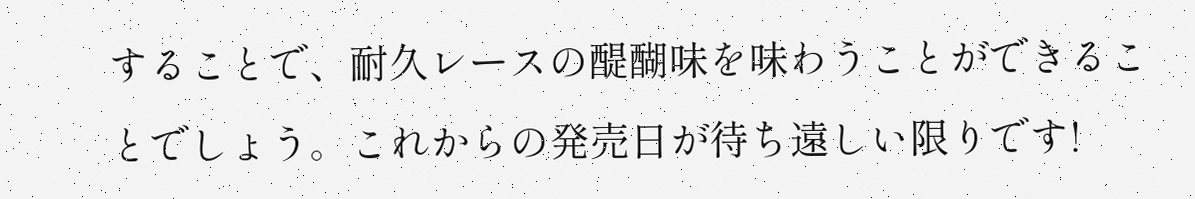することで、耐久レースの醍醐味を味わうことができることでしょう。これからの発売日が待ち遠しい限りです!